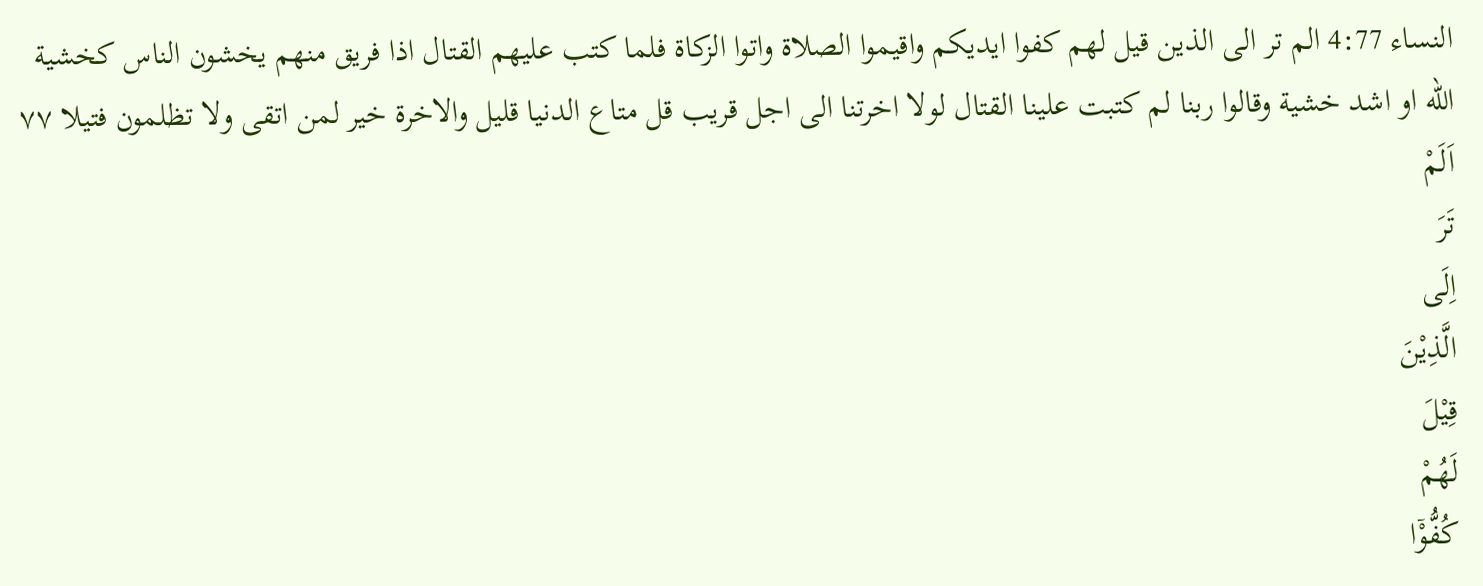النساء 4:77 الم تر الى الذين قيل لهم كفوا ايديكم واقيموا الصلاة واتوا الزكاة فلما كتب عليهم القتال اذا فريق منهم يخشون الناس كخشية الله او اشد خشية وقالوا ربنا لم كتبت علينا القتال لولا اخرتنا الى اجل قريب قل متاع الدنيا قليل والاخرة خير لمن اتقى ولا تظلمون فتيلا ٧٧
اَلَمْ
تَرَ
اِلَی
الَّذِیْنَ
قِیْلَ
لَهُمْ
كُفُّوْۤا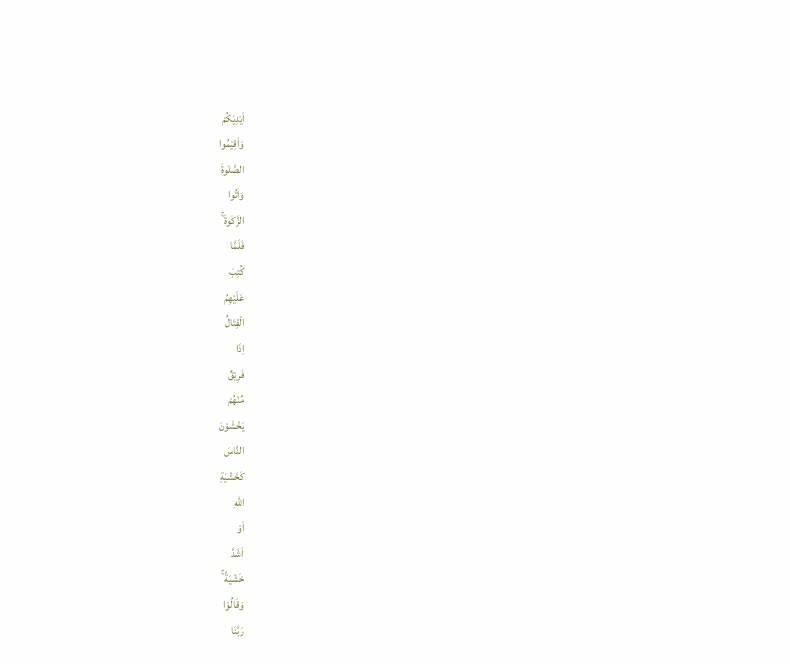اَیْدِیَكُمْ
وَاَقِیْمُوا
الصَّلٰوةَ
وَاٰتُوا
الزَّكٰوةَ ۚ
فَلَمَّا
كُتِبَ
عَلَیْهِمُ
الْقِتَالُ
اِذَا
فَرِیْقٌ
مِّنْهُمْ
یَخْشَوْنَ
النَّاسَ
كَخَشْیَةِ
اللّٰهِ
اَوْ
اَشَدَّ
خَشْیَةً ۚ
وَقَالُوْا
رَبَّنَا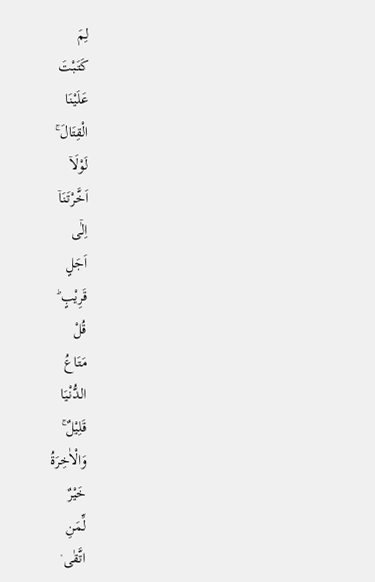لِمَ
كَتَبْتَ
عَلَیْنَا
الْقِتَالَ ۚ
لَوْلَاۤ
اَخَّرْتَنَاۤ
اِلٰۤی
اَجَلٍ
قَرِیْبٍ ؕ
قُلْ
مَتَاعُ
الدُّنْیَا
قَلِیْلٌ ۚ
وَالْاٰخِرَةُ
خَیْرٌ
لِّمَنِ
اتَّقٰی ۫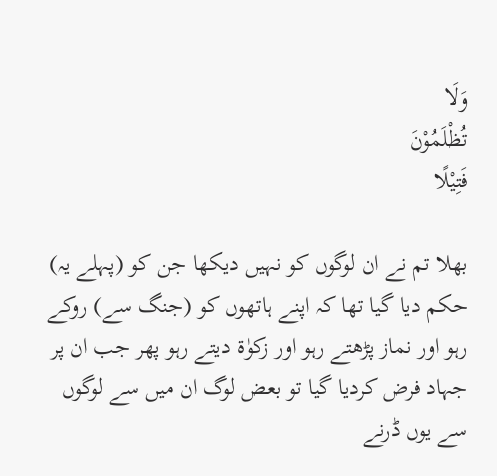وَلَا
تُظْلَمُوْنَ
فَتِیْلًا

بھلا تم نے ان لوگوں کو نہیں دیکھا جن کو (پہلے یہ) حکم دیا گیا تھا کہ اپنے ہاتھوں کو (جنگ سے) روکے رہو اور نماز پڑھتے رہو اور زکوٰة دیتے رہو پھر جب ان پر جہاد فرض کردیا گیا تو بعض لوگ ان میں سے لوگوں سے یوں ڈرنے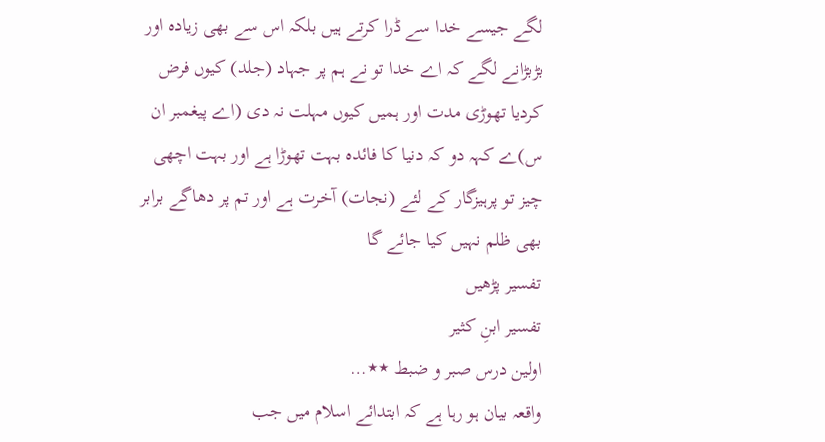لگے جیسے خدا سے ڈرا کرتے ہیں بلکہ اس سے بھی زیادہ اور بڑبڑانے لگے کہ اے خدا تو نے ہم پر جہاد (جلد) کیوں فرض کردیا تھوڑی مدت اور ہمیں کیوں مہلت نہ دی (اے پیغمبر ان س)ے کہہ دو کہ دنیا کا فائدہ بہت تھوڑا ہے اور بہت اچھی چیز تو پرہیزگار کے لئے (نجات) آخرت ہے اور تم پر دھاگے برابر بھی ظلم نہیں کیا جائے گا
تفسیر پڑھیں
تفسیر ابنِ کثیر
اولین درس صبر و ضبط ٭٭…
واقعہ بیان ہو رہا ہے کہ ابتدائے اسلام میں جب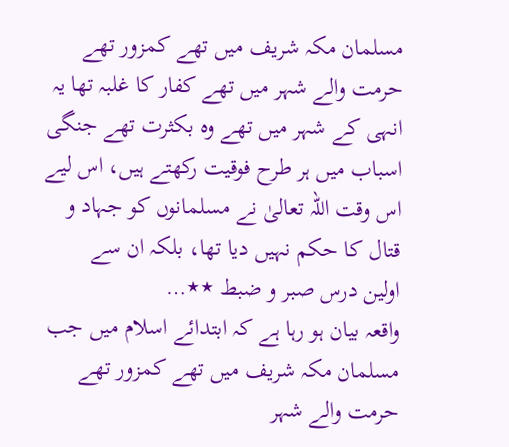مسلمان مکہ شریف میں تھے کمزور تھے حرمت والے شہر میں تھے کفار کا غلبہ تھا یہ انہی کے شہر میں تھے وہ بکثرت تھے جنگی اسباب میں ہر طرح فوقیت رکھتے ہیں، اس لیے اس وقت اللہ تعالیٰ نے مسلمانوں کو جہاد و قتال کا حکم نہیں دیا تھا، بلکہ ان سے
اولین درس صبر و ضبط ٭٭…
واقعہ بیان ہو رہا ہے کہ ابتدائے اسلام میں جب مسلمان مکہ شریف میں تھے کمزور تھے حرمت والے شہر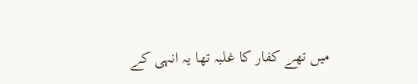میں تھے کفار کا غلبہ تھا یہ انہی کے